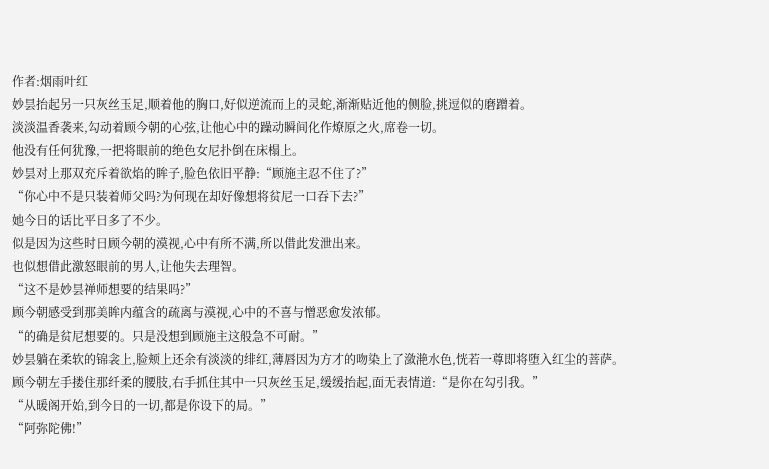作者:烟雨叶红
妙昙抬起另一只灰丝玉足,顺着他的胸口,好似逆流而上的灵蛇,渐渐贴近他的侧脸,挑逗似的磨蹭着。
淡淡温香袭来,勾动着顾今朝的心弦,让他心中的躁动瞬间化作燎原之火,席卷一切。
他没有任何犹豫,一把将眼前的绝色女尼扑倒在床榻上。
妙昙对上那双充斥着欲焰的眸子,脸色依旧平静:“顾施主忍不住了?”
“你心中不是只装着师父吗?为何现在却好像想将贫尼一口吞下去?”
她今日的话比平日多了不少。
似是因为这些时日顾今朝的漠视,心中有所不满,所以借此发泄出来。
也似想借此激怒眼前的男人,让他失去理智。
“这不是妙昙禅师想要的结果吗?”
顾今朝感受到那美眸内蕴含的疏离与漠视,心中的不喜与憎恶愈发浓郁。
“的确是贫尼想要的。只是没想到顾施主这般急不可耐。”
妙昙躺在柔软的锦衾上,脸颊上还余有淡淡的绯红,薄唇因为方才的吻染上了潋滟水色,恍若一尊即将堕入红尘的菩萨。
顾今朝左手搂住那纤柔的腰肢,右手抓住其中一只灰丝玉足,缓缓抬起,面无表情道:“是你在勾引我。”
“从暖阁开始,到今日的一切,都是你设下的局。”
“阿弥陀佛!”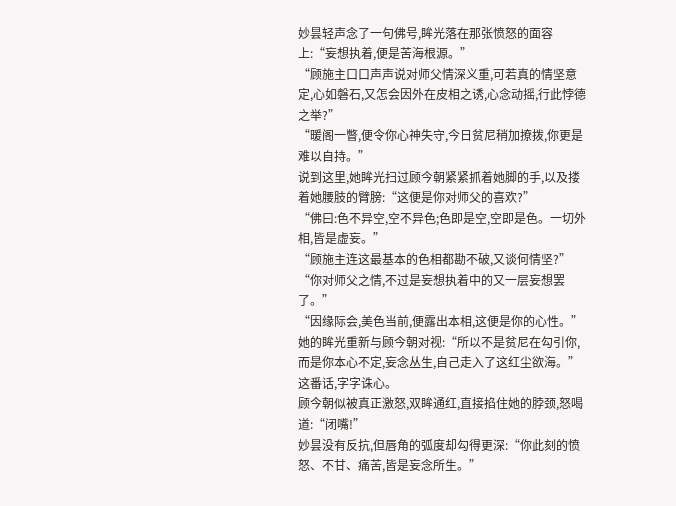妙昙轻声念了一句佛号,眸光落在那张愤怒的面容上:“妄想执着,便是苦海根源。”
“顾施主口口声声说对师父情深义重,可若真的情坚意定,心如磐石,又怎会因外在皮相之诱,心念动摇,行此悖德之举?”
“暖阁一瞥,便令你心神失守,今日贫尼稍加撩拨,你更是难以自持。”
说到这里,她眸光扫过顾今朝紧紧抓着她脚的手,以及搂着她腰肢的臂膀:“这便是你对师父的喜欢?”
“佛曰:色不异空,空不异色;色即是空,空即是色。一切外相,皆是虚妄。”
“顾施主连这最基本的色相都勘不破,又谈何情坚?”
“你对师父之情,不过是妄想执着中的又一层妄想罢了。”
“因缘际会,美色当前,便露出本相,这便是你的心性。”
她的眸光重新与顾今朝对视:“所以不是贫尼在勾引你,而是你本心不定,妄念丛生,自己走入了这红尘欲海。”
这番话,字字诛心。
顾今朝似被真正激怒,双眸通红,直接掐住她的脖颈,怒喝道:“闭嘴!”
妙昙没有反抗,但唇角的弧度却勾得更深:“你此刻的愤怒、不甘、痛苦,皆是妄念所生。”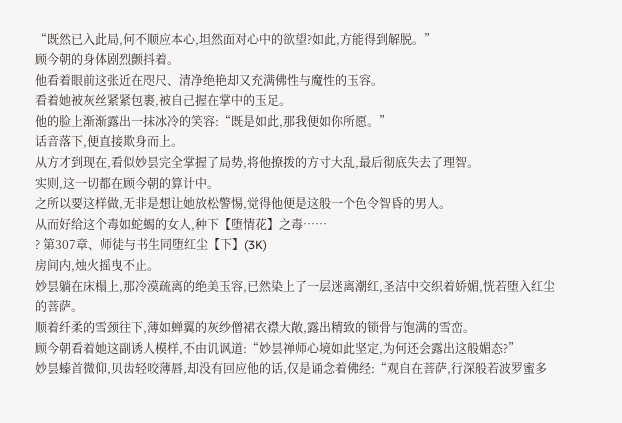“既然已入此局,何不顺应本心,坦然面对心中的欲望?如此,方能得到解脱。”
顾今朝的身体剧烈颤抖着。
他看着眼前这张近在咫尺、清净绝艳却又充满佛性与魔性的玉容。
看着她被灰丝紧紧包裹,被自己握在掌中的玉足。
他的脸上渐渐露出一抹冰冷的笑容:“既是如此,那我便如你所愿。”
话音落下,便直接欺身而上。
从方才到现在,看似妙昙完全掌握了局势,将他撩拨的方寸大乱,最后彻底失去了理智。
实则,这一切都在顾今朝的算计中。
之所以要这样做,无非是想让她放松警惕,觉得他便是这般一个色令智昏的男人。
从而好给这个毒如蛇蝎的女人,种下【堕情花】之毒……
? 第307章、师徒与书生同堕红尘【下】(3K)
房间内,烛火摇曳不止。
妙昙躺在床榻上,那冷漠疏离的绝美玉容,已然染上了一层迷离潮红,圣洁中交织着娇媚,恍若堕入红尘的菩萨。
顺着纤柔的雪颈往下,薄如蝉翼的灰纱僧裙衣襟大敞,露出精致的锁骨与饱满的雪峦。
顾今朝看着她这副诱人模样,不由讥讽道:“妙昙禅师心境如此坚定,为何还会露出这般媚态?”
妙昙螓首微仰,贝齿轻咬薄唇,却没有回应他的话,仅是诵念着佛经:“观自在菩萨,行深般若波罗蜜多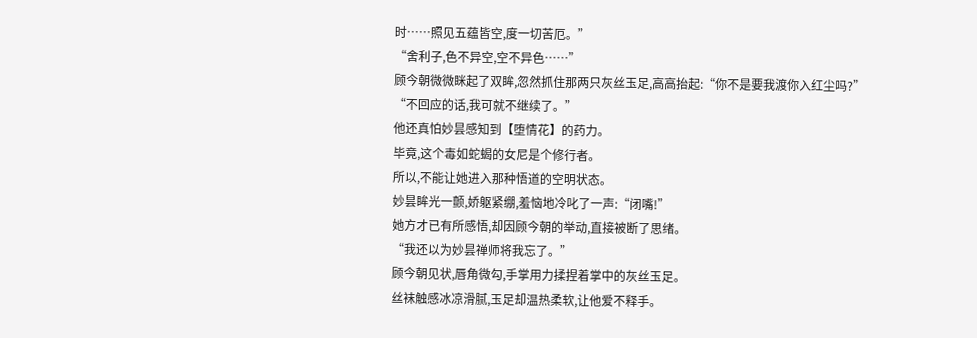时……照见五蕴皆空,度一切苦厄。”
“舍利子,色不异空,空不异色……”
顾今朝微微眯起了双眸,忽然抓住那两只灰丝玉足,高高抬起:“你不是要我渡你入红尘吗?”
“不回应的话,我可就不继续了。”
他还真怕妙昙感知到【堕情花】的药力。
毕竟,这个毒如蛇蝎的女尼是个修行者。
所以,不能让她进入那种悟道的空明状态。
妙昙眸光一颤,娇躯紧绷,羞恼地冷叱了一声:“闭嘴!”
她方才已有所感悟,却因顾今朝的举动,直接被断了思绪。
“我还以为妙昙禅师将我忘了。”
顾今朝见状,唇角微勾,手掌用力揉捏着掌中的灰丝玉足。
丝袜触感冰凉滑腻,玉足却温热柔软,让他爱不释手。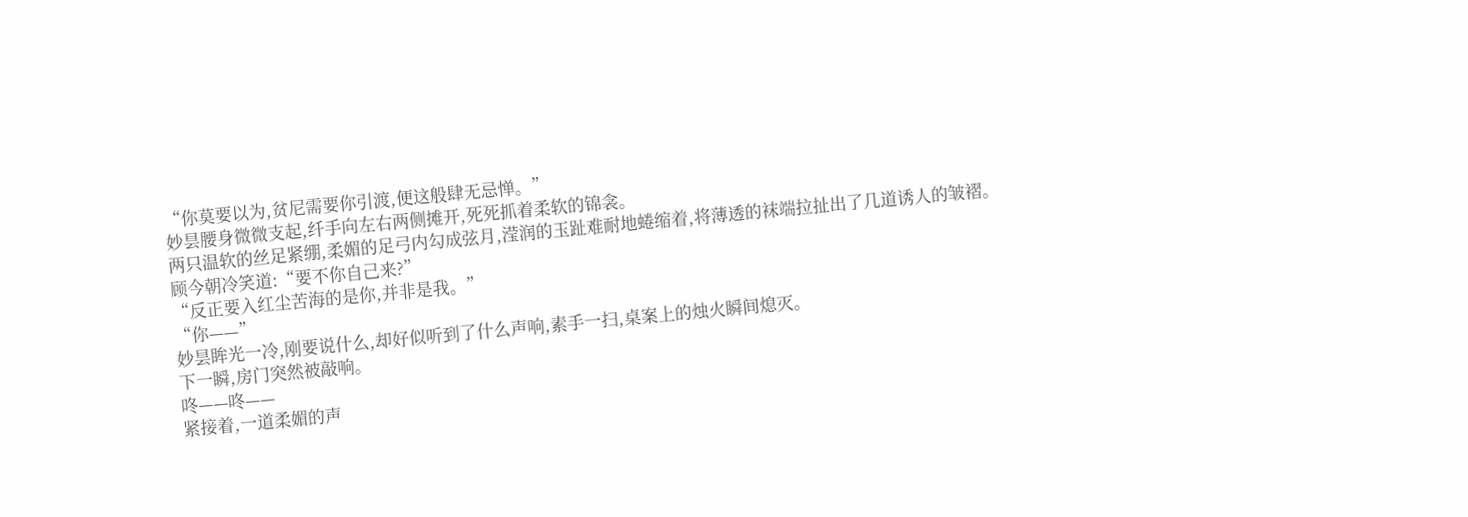“你莫要以为,贫尼需要你引渡,便这般肆无忌惮。”
妙昙腰身微微支起,纤手向左右两侧摊开,死死抓着柔软的锦衾。
两只温软的丝足紧绷,柔媚的足弓内勾成弦月,滢润的玉趾难耐地蜷缩着,将薄透的袜端拉扯出了几道诱人的皱褶。
顾今朝冷笑道:“要不你自己来?”
“反正要入红尘苦海的是你,并非是我。”
“你——”
妙昙眸光一冷,刚要说什么,却好似听到了什么声响,素手一扫,桌案上的烛火瞬间熄灭。
下一瞬,房门突然被敲响。
咚——咚——
紧接着,一道柔媚的声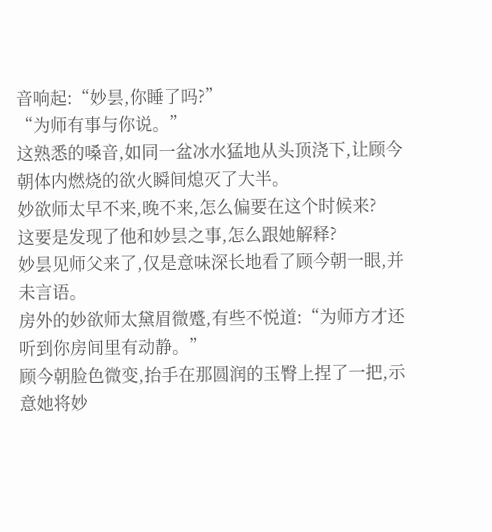音响起:“妙昙,你睡了吗?”
“为师有事与你说。”
这熟悉的嗓音,如同一盆冰水猛地从头顶浇下,让顾今朝体内燃烧的欲火瞬间熄灭了大半。
妙欲师太早不来,晚不来,怎么偏要在这个时候来?
这要是发现了他和妙昙之事,怎么跟她解释?
妙昙见师父来了,仅是意味深长地看了顾今朝一眼,并未言语。
房外的妙欲师太黛眉微蹙,有些不悦道:“为师方才还听到你房间里有动静。”
顾今朝脸色微变,抬手在那圆润的玉臀上捏了一把,示意她将妙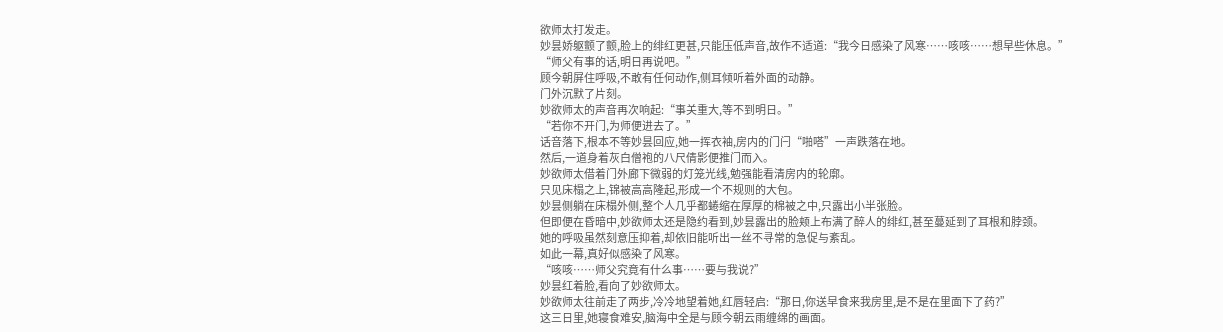欲师太打发走。
妙昙娇躯颤了颤,脸上的绯红更甚,只能压低声音,故作不适道:“我今日感染了风寒……咳咳……想早些休息。”
“师父有事的话,明日再说吧。”
顾今朝屏住呼吸,不敢有任何动作,侧耳倾听着外面的动静。
门外沉默了片刻。
妙欲师太的声音再次响起:“事关重大,等不到明日。”
“若你不开门,为师便进去了。”
话音落下,根本不等妙昙回应,她一挥衣袖,房内的门闩“啪嗒”一声跌落在地。
然后,一道身着灰白僧袍的八尺倩影便推门而入。
妙欲师太借着门外廊下微弱的灯笼光线,勉强能看清房内的轮廓。
只见床榻之上,锦被高高隆起,形成一个不规则的大包。
妙昙侧躺在床榻外侧,整个人几乎都蜷缩在厚厚的棉被之中,只露出小半张脸。
但即便在昏暗中,妙欲师太还是隐约看到,妙昙露出的脸颊上布满了醉人的绯红,甚至蔓延到了耳根和脖颈。
她的呼吸虽然刻意压抑着,却依旧能听出一丝不寻常的急促与紊乱。
如此一幕,真好似感染了风寒。
“咳咳……师父究竟有什么事……要与我说?”
妙昙红着脸,看向了妙欲师太。
妙欲师太往前走了两步,冷冷地望着她,红唇轻启:“那日,你送早食来我房里,是不是在里面下了药?”
这三日里,她寝食难安,脑海中全是与顾今朝云雨缠绵的画面。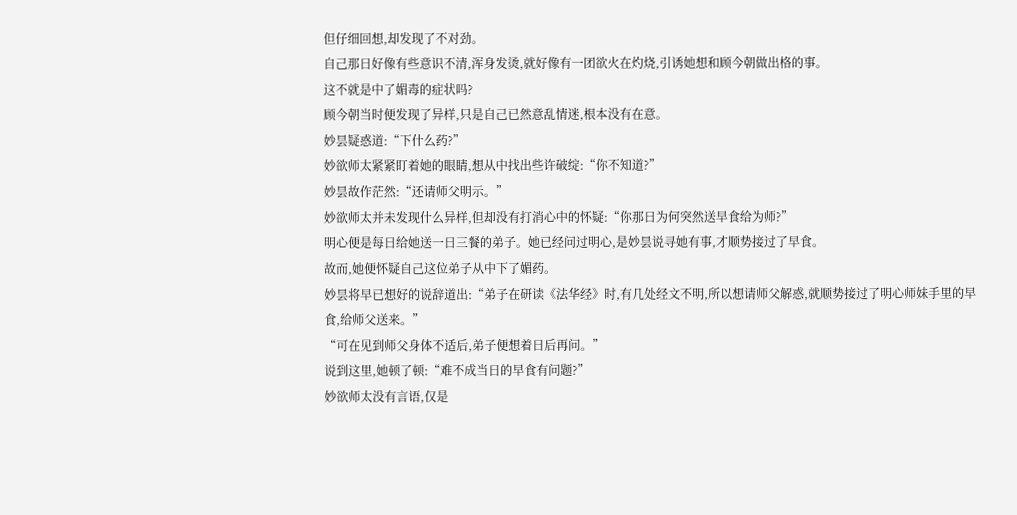但仔细回想,却发现了不对劲。
自己那日好像有些意识不清,浑身发烫,就好像有一团欲火在灼烧,引诱她想和顾今朝做出格的事。
这不就是中了媚毒的症状吗?
顾今朝当时便发现了异样,只是自己已然意乱情迷,根本没有在意。
妙昙疑惑道:“下什么药?”
妙欲师太紧紧盯着她的眼睛,想从中找出些许破绽:“你不知道?”
妙昙故作茫然:“还请师父明示。”
妙欲师太并未发现什么异样,但却没有打消心中的怀疑:“你那日为何突然送早食给为师?”
明心便是每日给她送一日三餐的弟子。她已经问过明心,是妙昙说寻她有事,才顺势接过了早食。
故而,她便怀疑自己这位弟子从中下了媚药。
妙昙将早已想好的说辞道出:“弟子在研读《法华经》时,有几处经文不明,所以想请师父解惑,就顺势接过了明心师妹手里的早食,给师父送来。”
“可在见到师父身体不适后,弟子便想着日后再问。”
说到这里,她顿了顿:“难不成当日的早食有问题?”
妙欲师太没有言语,仅是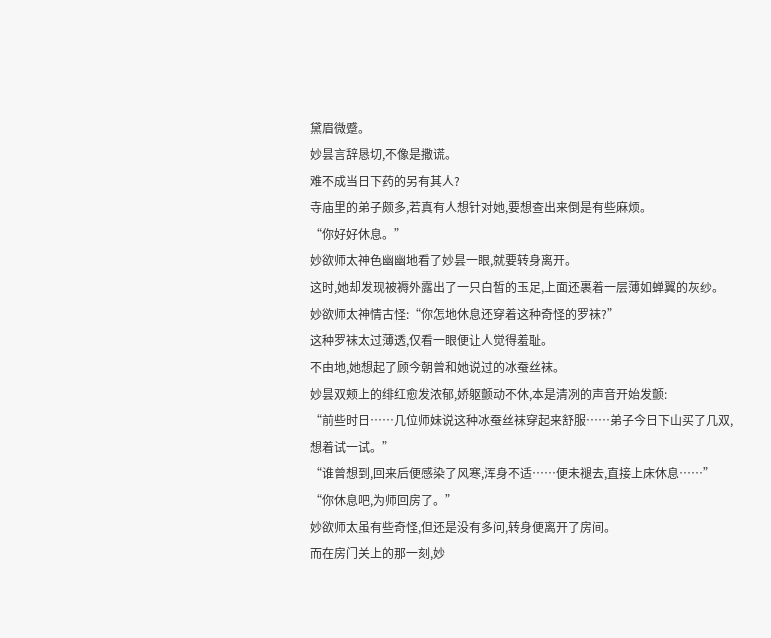黛眉微蹙。
妙昙言辞恳切,不像是撒谎。
难不成当日下药的另有其人?
寺庙里的弟子颇多,若真有人想针对她,要想查出来倒是有些麻烦。
“你好好休息。”
妙欲师太神色幽幽地看了妙昙一眼,就要转身离开。
这时,她却发现被褥外露出了一只白皙的玉足,上面还裹着一层薄如蝉翼的灰纱。
妙欲师太神情古怪:“你怎地休息还穿着这种奇怪的罗袜?”
这种罗袜太过薄透,仅看一眼便让人觉得羞耻。
不由地,她想起了顾今朝曾和她说过的冰蚕丝袜。
妙昙双颊上的绯红愈发浓郁,娇躯颤动不休,本是清冽的声音开始发颤:
“前些时日……几位师妹说这种冰蚕丝袜穿起来舒服……弟子今日下山买了几双,想着试一试。”
“谁曾想到,回来后便感染了风寒,浑身不适……便未褪去,直接上床休息……”
“你休息吧,为师回房了。”
妙欲师太虽有些奇怪,但还是没有多问,转身便离开了房间。
而在房门关上的那一刻,妙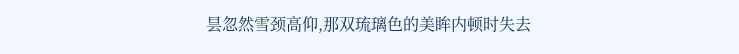昙忽然雪颈高仰,那双琉璃色的美眸内顿时失去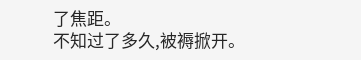了焦距。
不知过了多久,被褥掀开。